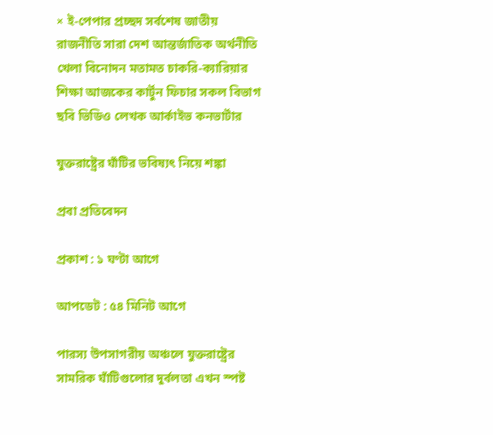× ই-পেপার প্রচ্ছদ সর্বশেষ জাতীয় রাজনীতি সারা দেশ আন্তর্জাতিক অর্থনীতি খেলা বিনোদন মতামত চাকরি-ক্যারিয়ার শিক্ষা আজকের কার্টুন ফিচার সকল বিভাগ ছবি ভিডিও লেখক আর্কাইভ কনভার্টার

যুক্তরাষ্ট্রের ঘাঁটির ভবিষ্যৎ নিয়ে শঙ্কা

প্রবা প্রতিবেদন

প্রকাশ : ১ ঘণ্টা আগে

আপডেট : ৫৪ মিনিট আগে

পারস্য উপসাগরীয় অঞ্চলে যুক্তরাষ্ট্রের সামরিক ঘাঁটিগুলোর দুর্বলতা এখন স্পষ্ট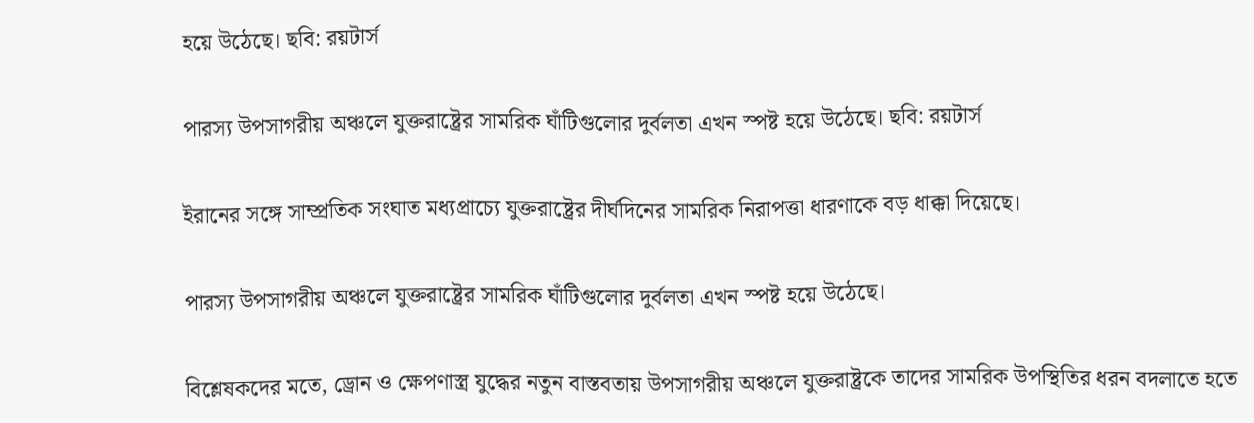হয়ে উঠেছে। ছবি: রয়টার্স

পারস্য উপসাগরীয় অঞ্চলে যুক্তরাষ্ট্রের সামরিক ঘাঁটিগুলোর দুর্বলতা এখন স্পষ্ট হয়ে উঠেছে। ছবি: রয়টার্স

ইরানের সঙ্গে সাম্প্রতিক সংঘাত মধ্যপ্রাচ্যে যুক্তরাষ্ট্রের দীর্ঘদিনের সামরিক নিরাপত্তা ধারণাকে বড় ধাক্কা দিয়েছে।

পারস্য উপসাগরীয় অঞ্চলে যুক্তরাষ্ট্রের সামরিক ঘাঁটিগুলোর দুর্বলতা এখন স্পষ্ট হয়ে উঠেছে।

বিশ্লেষকদের মতে, ড্রোন ও ক্ষেপণাস্ত্র যুদ্ধের নতুন বাস্তবতায় উপসাগরীয় অঞ্চলে যুক্তরাষ্ট্রকে তাদের সামরিক উপস্থিতির ধরন বদলাতে হতে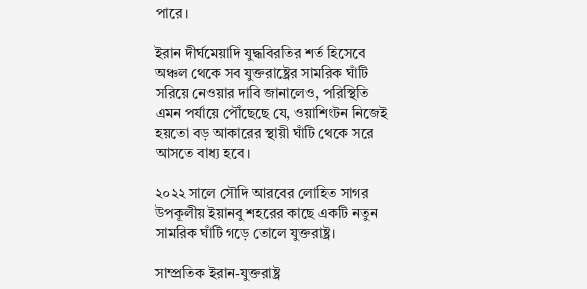পারে।

ইরান দীর্ঘমেয়াদি যুদ্ধবিরতির শর্ত হিসেবে অঞ্চল থেকে সব যুক্তরাষ্ট্রের সামরিক ঘাঁটি সরিয়ে নেওয়ার দাবি জানালেও, পরিস্থিতি এমন পর্যায়ে পৌঁছেছে যে, ওয়াশিংটন নিজেই হয়তো বড় আকারের স্থায়ী ঘাঁটি থেকে সরে আসতে বাধ্য হবে।

২০২২ সালে সৌদি আরবের লোহিত সাগর উপকূলীয় ইয়ানবু শহরের কাছে একটি নতুন সামরিক ঘাঁটি গড়ে তোলে যুক্তরাষ্ট্র।

সাম্প্রতিক ইরান-যুক্তরাষ্ট্র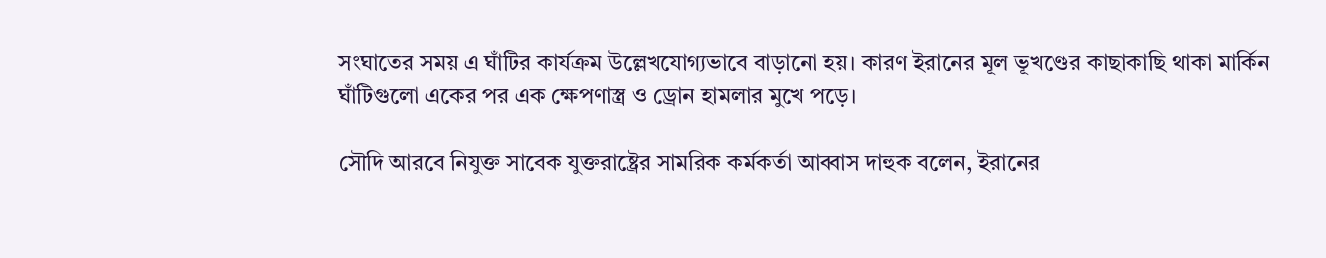সংঘাতের সময় এ ঘাঁটির কার্যক্রম উল্লেখযোগ্যভাবে বাড়ানো হয়। কারণ ইরানের মূল ভূখণ্ডের কাছাকাছি থাকা মার্কিন ঘাঁটিগুলো একের পর এক ক্ষেপণাস্ত্র ও ড্রোন হামলার মুখে পড়ে।

সৌদি আরবে নিযুক্ত সাবেক যুক্তরাষ্ট্রের সামরিক কর্মকর্তা আব্বাস দাহুক বলেন, ইরানের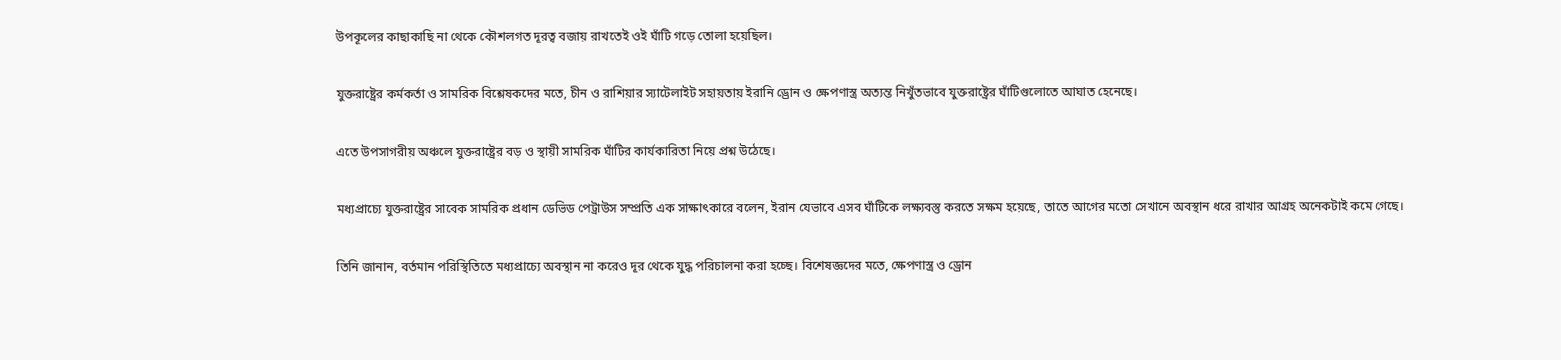উপকূলের কাছাকাছি না থেকে কৌশলগত দূরত্ব বজায় রাখতেই ওই ঘাঁটি গড়ে তোলা হয়েছিল।

যুক্তরাষ্ট্রের কর্মকর্তা ও সামরিক বিশ্লেষকদের মতে, চীন ও রাশিয়ার স্যাটেলাইট সহায়তায় ইরানি ড্রোন ও ক্ষেপণাস্ত্র অত্যন্ত নিখুঁতভাবে যুক্তরাষ্ট্রের ঘাঁটিগুলোতে আঘাত হেনেছে।

এতে উপসাগরীয় অঞ্চলে যুক্তরাষ্ট্রের বড় ও স্থায়ী সামরিক ঘাঁটির কার্যকারিতা নিয়ে প্রশ্ন উঠেছে।

মধ্যপ্রাচ্যে যুক্তরাষ্ট্রের সাবেক সামরিক প্রধান ডেভিড পেট্রাউস সম্প্রতি এক সাক্ষাৎকারে বলেন, ইরান যেভাবে এসব ঘাঁটিকে লক্ষ্যবস্তু করতে সক্ষম হয়েছে, তাতে আগের মতো সেখানে অবস্থান ধরে রাখার আগ্রহ অনেকটাই কমে গেছে।

তিনি জানান, বর্তমান পরিস্থিতিতে মধ্যপ্রাচ্যে অবস্থান না করেও দূর থেকে যুদ্ধ পরিচালনা করা হচ্ছে। বিশেষজ্ঞদের মতে, ক্ষেপণাস্ত্র ও ড্রোন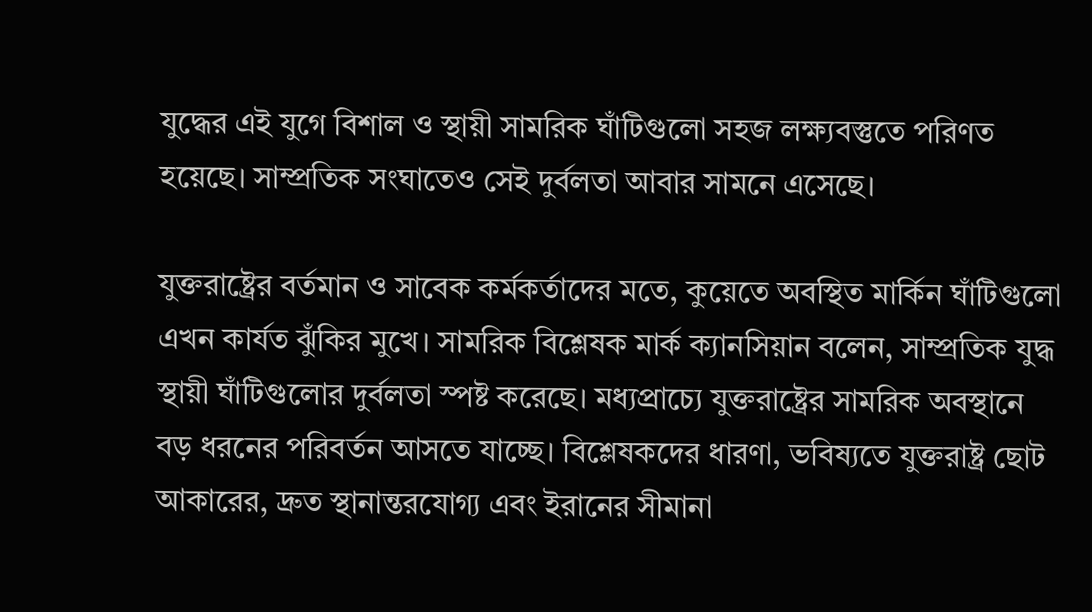যুদ্ধের এই যুগে বিশাল ও স্থায়ী সামরিক ঘাঁটিগুলো সহজ লক্ষ্যবস্তুতে পরিণত হয়েছে। সাম্প্রতিক সংঘাতেও সেই দুর্বলতা আবার সামনে এসেছে।

যুক্তরাষ্ট্রের বর্তমান ও সাবেক কর্মকর্তাদের মতে, কুয়েতে অবস্থিত মার্কিন ঘাঁটিগুলো এখন কার্যত ঝুঁকির মুখে। সামরিক বিশ্লেষক মার্ক ক্যানসিয়ান বলেন, সাম্প্রতিক যুদ্ধ স্থায়ী ঘাঁটিগুলোর দুর্বলতা স্পষ্ট করেছে। মধ্যপ্রাচ্যে যুক্তরাষ্ট্রের সামরিক অবস্থানে বড় ধরনের পরিবর্তন আসতে যাচ্ছে। বিশ্লেষকদের ধারণা, ভবিষ্যতে যুক্তরাষ্ট্র ছোট আকারের, দ্রুত স্থানান্তরযোগ্য এবং ইরানের সীমানা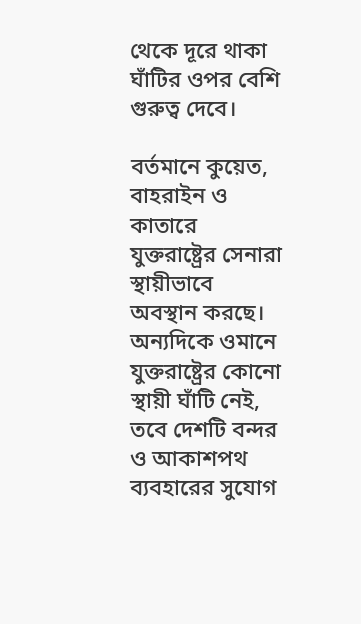থেকে দূরে থাকা ঘাঁটির ওপর বেশি গুরুত্ব দেবে।

বর্তমানে কুয়েত, বাহরাইন ও কাতারে যুক্তরাষ্ট্রের সেনারা স্থায়ীভাবে অবস্থান করছে। অন্যদিকে ওমানে যুক্তরাষ্ট্রের কোনো স্থায়ী ঘাঁটি নেই, তবে দেশটি বন্দর ও আকাশপথ ব্যবহারের সুযোগ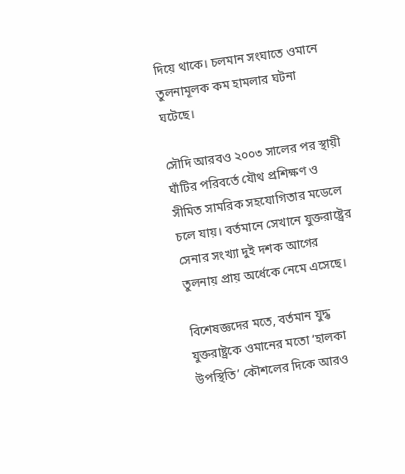দিয়ে থাকে। চলমান সংঘাতে ওমানে তুলনামূলক কম হামলার ঘটনা ঘটেছে।

সৌদি আরবও ২০০৩ সালের পর স্থায়ী ঘাঁটির পরিবর্তে যৌথ প্রশিক্ষণ ও সীমিত সামরিক সহযোগিতার মডেলে চলে যায়। বর্তমানে সেখানে যুক্তরাষ্ট্রের সেনার সংখ্যা দুই দশক আগের তুলনায় প্রায় অর্ধেকে নেমে এসেছে।

বিশেষজ্ঞদের মতে, বর্তমান যুদ্ধ যুক্তরাষ্ট্রকে ওমানের মতো ‘হালকা উপস্থিতি’ কৌশলের দিকে আরও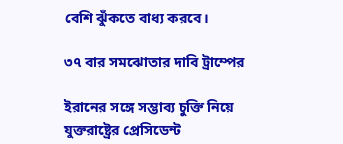বেশি ঝুঁকতে বাধ্য করবে।

৩৭ বার সমঝোতার দাবি ট্রাম্পের

ইরানের সঙ্গে সম্ভাব্য চুক্তি নিয়ে যুক্তরাষ্ট্রের প্রেসিডেন্ট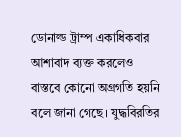ডোনাল্ড ট্রাম্প একাধিকবার আশাবাদ ব্যক্ত করলেও বাস্তবে কোনো অগ্রগতি হয়নি বলে জানা গেছে। যুদ্ধবিরতির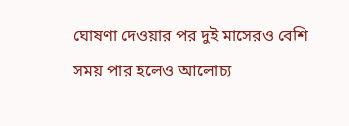ঘোষণা দেওয়ার পর দুই মাসেরও বেশি সময় পার হলেও আলোচ্য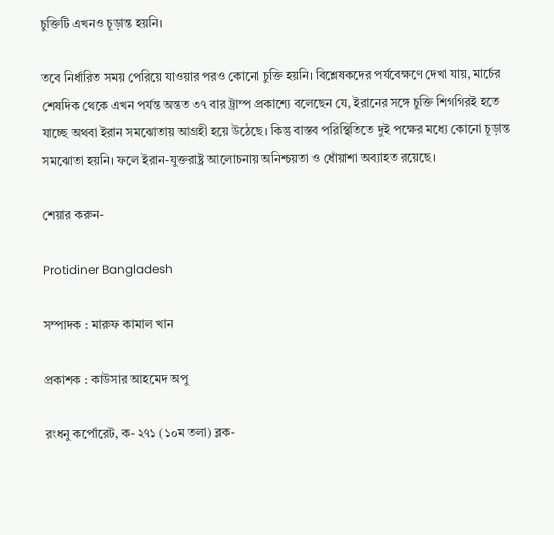চুক্তিটি এখনও চূড়ান্ত হয়নি।

তবে নির্ধারিত সময় পেরিয়ে যাওয়ার পরও কোনো চুক্তি হয়নি। বিশ্লেষকদের পর্যবেক্ষণে দেখা যায়, মার্চের শেষদিক থেকে এখন পর্যন্ত অন্তত ৩৭ বার ট্রাম্প প্রকাশ্যে বলেছেন যে, ইরানের সঙ্গে চুক্তি শিগগিরই হতে যাচ্ছে অথবা ইরান সমঝোতায় আগ্রহী হয়ে উঠেছে। কিন্তু বাস্তব পরিস্থিতিতে দুই পক্ষের মধ্যে কোনো চূড়ান্ত সমঝোতা হয়নি। ফলে ইরান-যুক্তরাষ্ট্র আলোচনায় অনিশ্চয়তা ও ধোঁয়াশা অব্যাহত রয়েছে।

শেয়ার করুন-

Protidiner Bangladesh

সম্পাদক : মারুফ কামাল খান

প্রকাশক : কাউসার আহমেদ অপু

রংধনু কর্পোরেট, ক- ২৭১ (১০ম তলা) ব্লক-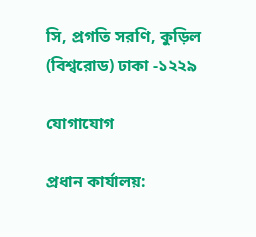সি, প্রগতি সরণি, কুড়িল (বিশ্বরোড) ঢাকা -১২২৯

যোগাযোগ

প্রধান কার্যালয়: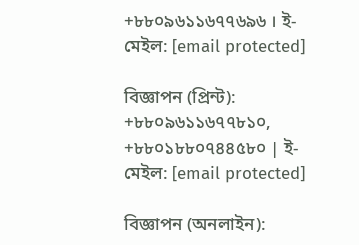+৮৮০৯৬১১৬৭৭৬৯৬ । ই-মেইল: [email protected]

বিজ্ঞাপন (প্রিন্ট): +৮৮০৯৬১১৬৭৭৮১০, +৮৮০১৮৮০৭৪৪৫৮০ | ই-মেইল: [email protected]

বিজ্ঞাপন (অনলাইন):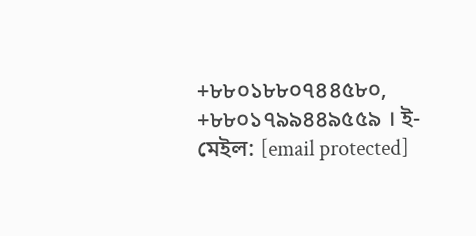+৮৮০১৮৮০৭৪৪৫৮০, +৮৮০১৭৯৯৪৪৯৫৫৯ । ই-মেইল: [email protected]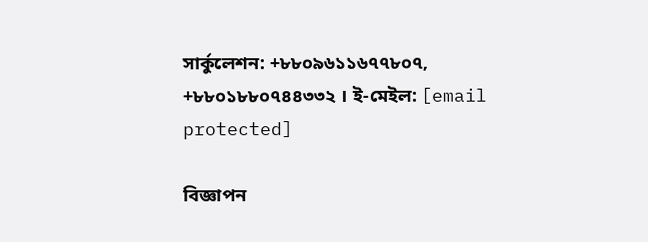সার্কুলেশন: +৮৮০৯৬১১৬৭৭৮০৭, +৮৮০১৮৮০৭৪৪৩৩২ । ই-মেইল: [email protected]

বিজ্ঞাপন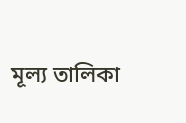মূল্য তালিকা